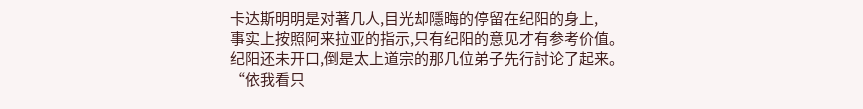卡达斯明明是对著几人,目光却隱晦的停留在纪阳的身上,
事实上按照阿来拉亚的指示,只有纪阳的意见才有参考价值。
纪阳还未开口,倒是太上道宗的那几位弟子先行討论了起来。
“依我看只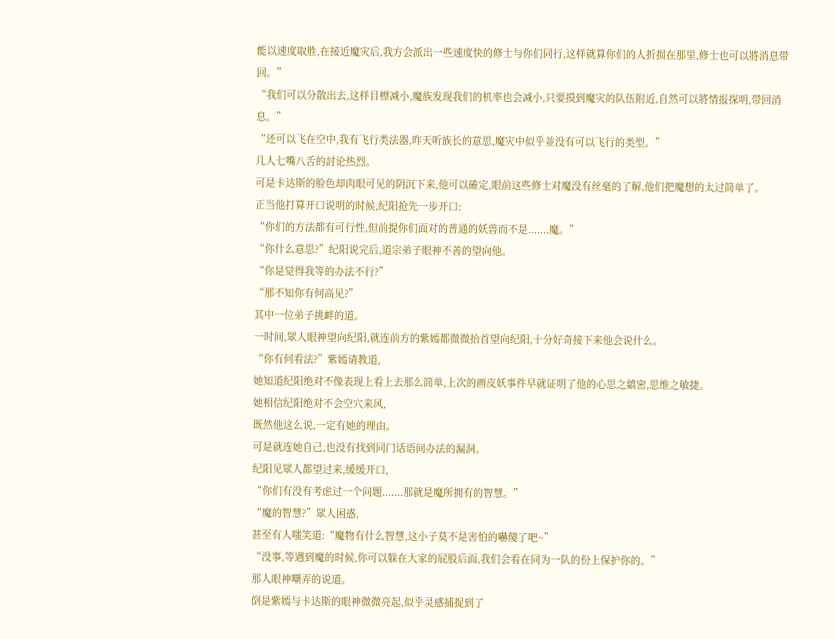能以速度取胜,在接近魔灾后,我方会派出一些速度快的修士与你们同行,这样就算你们的人折损在那里,修士也可以將消息带回。”
“我们可以分散出去,这样目標减小,魔族发现我们的机率也会减小,只要摸到魔灾的队伍附近,自然可以將情报探明,带回消息。”
“还可以飞在空中,我有飞行类法器,昨天听族长的意思,魔灾中似乎並没有可以飞行的类型。”
几人七嘴八舌的討论热烈。
可是卡达斯的脸色却肉眼可见的阴沉下来,他可以確定,眼前这些修士对魔没有丝毫的了解,他们把魔想的太过简单了。
正当他打算开口说明的时候,纪阳抢先一步开口:
“你们的方法都有可行性,但前提你们面对的普通的妖兽而不是.......魔。”
“你什么意思?”纪阳说完后,道宗弟子眼神不善的望向他。
“你是觉得我等的办法不行?”
“那不知你有何高见?”
其中一位弟子挑衅的道。
一时间,眾人眼神望向纪阳,就连前方的紫嫣都微微抬首望向纪阳,十分好奇接下来他会说什么。
“你有何看法?”紫嫣请教道,
她知道纪阳绝对不像表现上看上去那么简单,上次的画皮妖事件早就证明了他的心思之縝密,思维之敏捷。
她相信纪阳绝对不会空穴来风,
既然他这么说,一定有她的理由。
可是就连她自己,也没有找到同门话语间办法的漏洞。
纪阳见眾人都望过来,缓缓开口,
“你们有没有考虑过一个问题.......那就是魔所拥有的智慧。”
“魔的智慧?”眾人困惑,
甚至有人嗤笑道:“魔物有什么智慧,这小子莫不是害怕的嚇傻了吧~”
“没事,等遇到魔的时候,你可以躲在大家的屁股后面,我们会看在同为一队的份上保护你的。”
那人眼神嘲弄的说道。
倒是紫嫣与卡达斯的眼神微微亮起,似乎灵感捕捉到了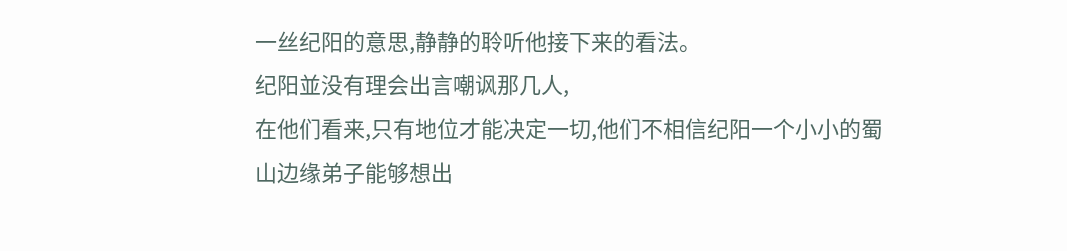一丝纪阳的意思,静静的聆听他接下来的看法。
纪阳並没有理会出言嘲讽那几人,
在他们看来,只有地位才能决定一切,他们不相信纪阳一个小小的蜀山边缘弟子能够想出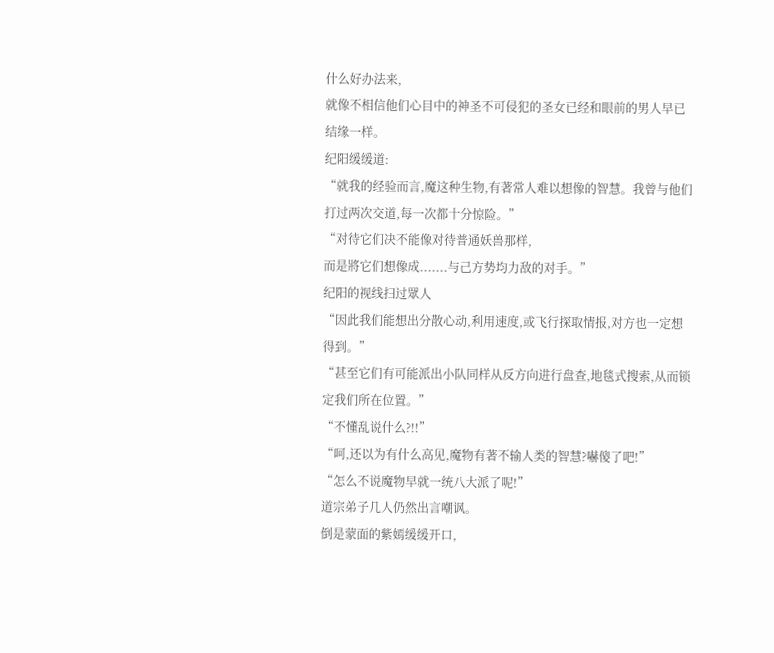什么好办法来,
就像不相信他们心目中的神圣不可侵犯的圣女已经和眼前的男人早已结缘一样。
纪阳缓缓道:
“就我的经验而言,魔这种生物,有著常人难以想像的智慧。我曾与他们打过两次交道,每一次都十分惊险。”
“对待它们决不能像对待普通妖兽那样,
而是將它们想像成.......与己方势均力敌的对手。”
纪阳的视线扫过眾人
“因此我们能想出分散心动,利用速度,或飞行探取情报,对方也一定想得到。”
“甚至它们有可能派出小队同样从反方向进行盘查,地毯式搜索,从而锁定我们所在位置。”
“不懂乱说什么?!!”
“呵,还以为有什么高见,魔物有著不输人类的智慧?嚇傻了吧!”
“怎么不说魔物早就一统八大派了呢!”
道宗弟子几人仍然出言嘲讽。
倒是蒙面的紫嫣缓缓开口,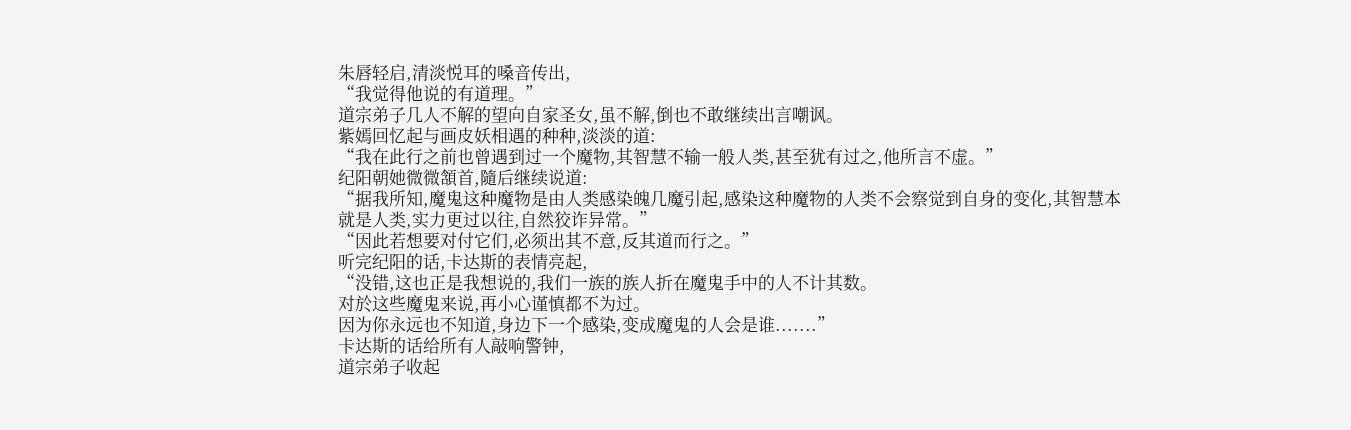朱唇轻启,清淡悦耳的嗓音传出,
“我觉得他说的有道理。”
道宗弟子几人不解的望向自家圣女,虽不解,倒也不敢继续出言嘲讽。
紫嫣回忆起与画皮妖相遇的种种,淡淡的道:
“我在此行之前也曾遇到过一个魔物,其智慧不输一般人类,甚至犹有过之,他所言不虚。”
纪阳朝她微微頷首,隨后继续说道:
“据我所知,魔鬼这种魔物是由人类感染魄几魔引起,感染这种魔物的人类不会察觉到自身的变化,其智慧本就是人类,实力更过以往,自然狡诈异常。”
“因此若想要对付它们,必须出其不意,反其道而行之。”
听完纪阳的话,卡达斯的表情亮起,
“没错,这也正是我想说的,我们一族的族人折在魔鬼手中的人不计其数。
对於这些魔鬼来说,再小心谨慎都不为过。
因为你永远也不知道,身边下一个感染,变成魔鬼的人会是谁.......”
卡达斯的话给所有人敲响警钟,
道宗弟子收起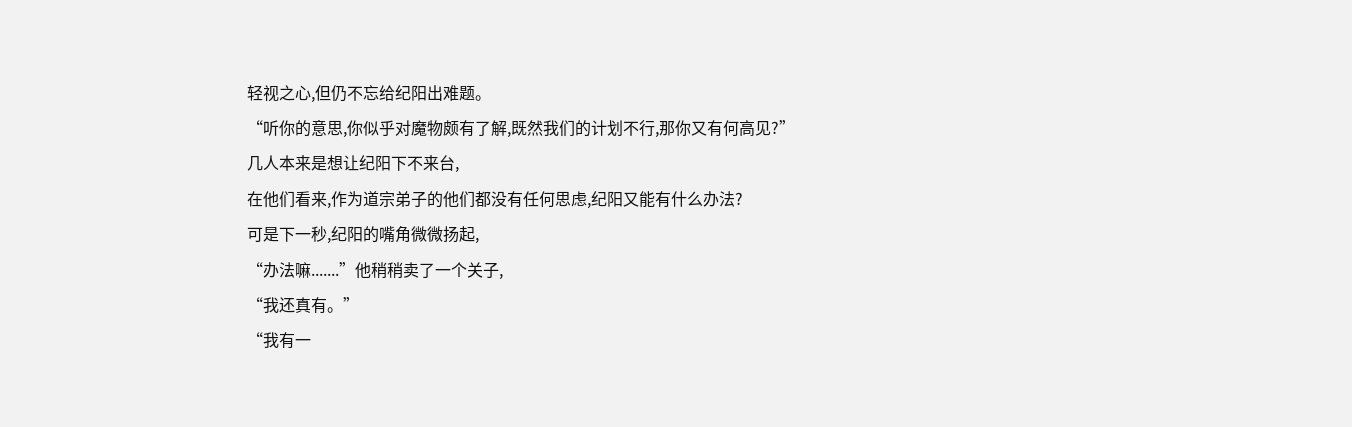轻视之心,但仍不忘给纪阳出难题。
“听你的意思,你似乎对魔物颇有了解,既然我们的计划不行,那你又有何高见?”
几人本来是想让纪阳下不来台,
在他们看来,作为道宗弟子的他们都没有任何思虑,纪阳又能有什么办法?
可是下一秒,纪阳的嘴角微微扬起,
“办法嘛.......”他稍稍卖了一个关子,
“我还真有。”
“我有一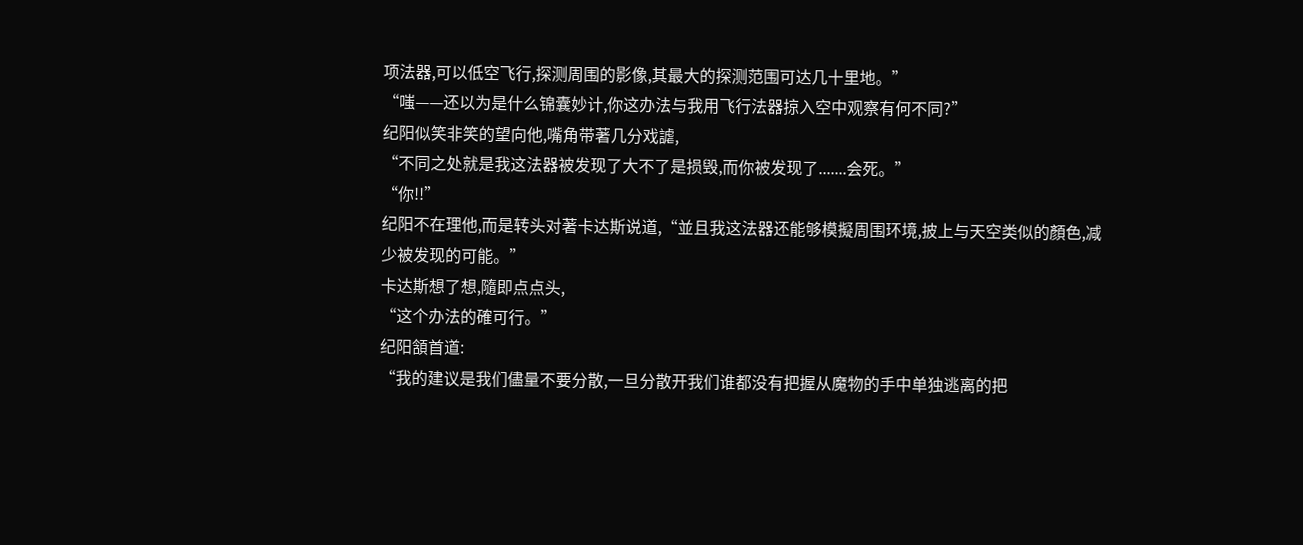项法器,可以低空飞行,探测周围的影像,其最大的探测范围可达几十里地。”
“嗤——还以为是什么锦囊妙计,你这办法与我用飞行法器掠入空中观察有何不同?”
纪阳似笑非笑的望向他,嘴角带著几分戏謔,
“不同之处就是我这法器被发现了大不了是损毁,而你被发现了.......会死。”
“你!!”
纪阳不在理他,而是转头对著卡达斯说道,“並且我这法器还能够模擬周围环境,披上与天空类似的顏色,减少被发现的可能。”
卡达斯想了想,隨即点点头,
“这个办法的確可行。”
纪阳頷首道:
“我的建议是我们儘量不要分散,一旦分散开我们谁都没有把握从魔物的手中单独逃离的把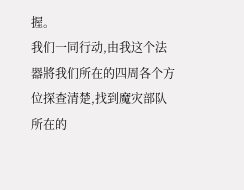握。
我们一同行动,由我这个法器將我们所在的四周各个方位探查清楚,找到魔灾部队所在的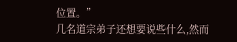位置。”
几名道宗弟子还想要说些什么,然而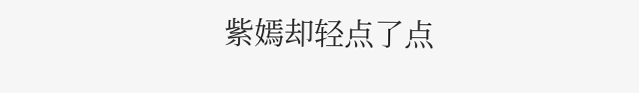紫嫣却轻点了点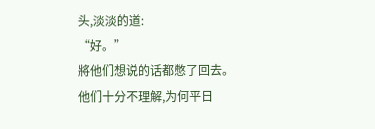头,淡淡的道:
“好。”
將他们想说的话都憋了回去。
他们十分不理解,为何平日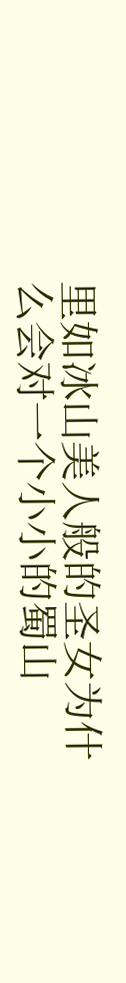里如冰山美人般的圣女为什么会对一个小小的蜀山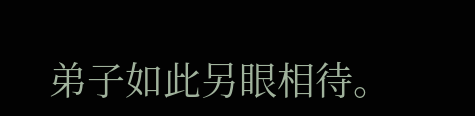弟子如此另眼相待。